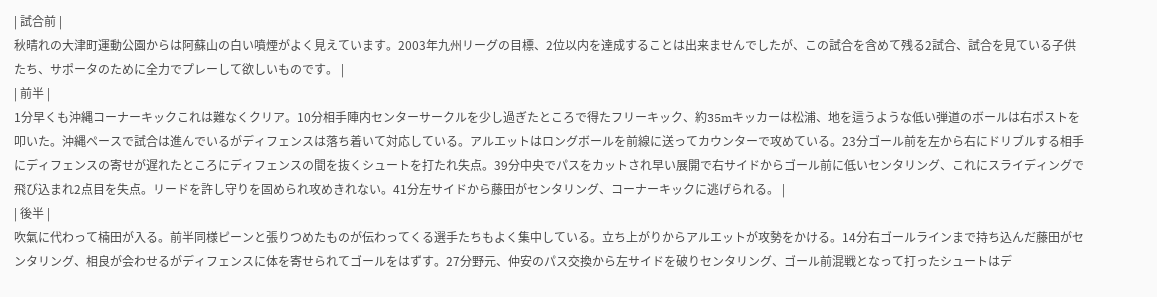| 試合前 |
秋晴れの大津町運動公園からは阿蘇山の白い噴煙がよく見えています。2003年九州リーグの目標、2位以内を達成することは出来ませんでしたが、この試合を含めて残る2試合、試合を見ている子供たち、サポータのために全力でプレーして欲しいものです。 |
| 前半 |
1分早くも沖縄コーナーキックこれは難なくクリア。10分相手陣内センターサークルを少し過ぎたところで得たフリーキック、約35mキッカーは松浦、地を這うような低い弾道のボールは右ポストを叩いた。沖縄ペースで試合は進んでいるがディフェンスは落ち着いて対応している。アルエットはロングボールを前線に送ってカウンターで攻めている。23分ゴール前を左から右にドリブルする相手にディフェンスの寄せが遅れたところにディフェンスの間を抜くシュートを打たれ失点。39分中央でパスをカットされ早い展開で右サイドからゴール前に低いセンタリング、これにスライディングで飛び込まれ2点目を失点。リードを許し守りを固められ攻めきれない。41分左サイドから藤田がセンタリング、コーナーキックに逃げられる。 |
| 後半 |
吹氣に代わって楠田が入る。前半同様ピーンと張りつめたものが伝わってくる選手たちもよく集中している。立ち上がりからアルエットが攻勢をかける。14分右ゴールラインまで持ち込んだ藤田がセンタリング、相良が会わせるがディフェンスに体を寄せられてゴールをはずす。27分野元、仲安のパス交換から左サイドを破りセンタリング、ゴール前混戦となって打ったシュートはデ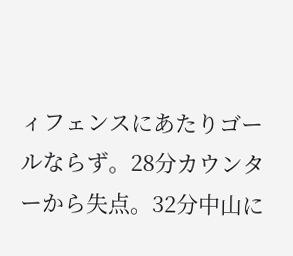ィフェンスにあたりゴールならず。28分カウンターから失点。32分中山に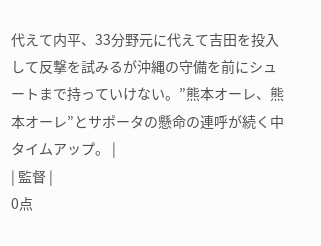代えて内平、33分野元に代えて吉田を投入して反撃を試みるが沖縄の守備を前にシュートまで持っていけない。”熊本オーレ、熊本オーレ”とサポータの懸命の連呼が続く中タイムアップ。 |
| 監督 |
0点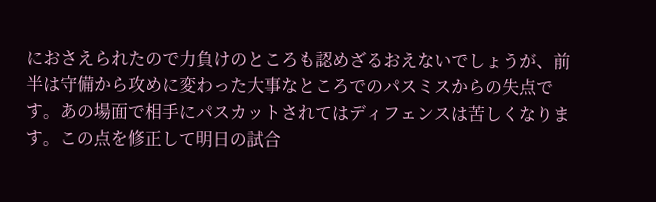におさえられたので力負けのところも認めざるおえないでしょうが、前半は守備から攻めに変わった大事なところでのパスミスからの失点です。あの場面で相手にパスカットされてはディフェンスは苦しくなります。この点を修正して明日の試合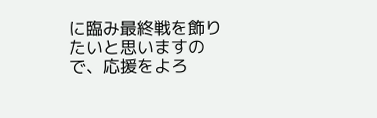に臨み最終戦を飾りたいと思いますので、応援をよろ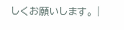しくお願いします。 |